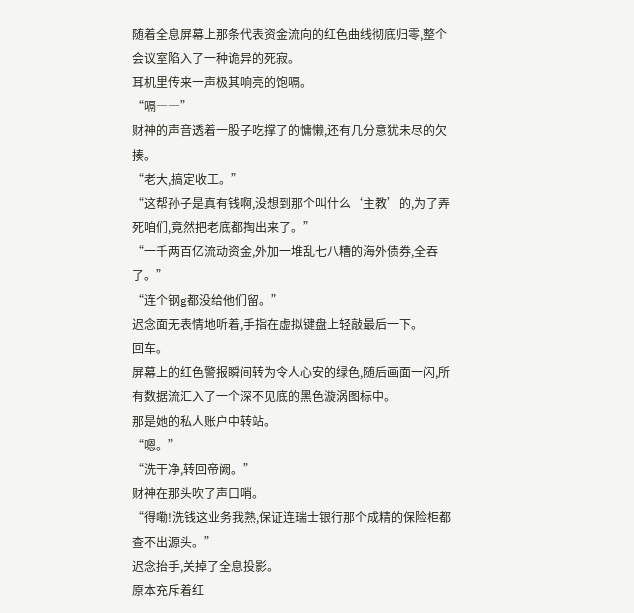随着全息屏幕上那条代表资金流向的红色曲线彻底归零,整个会议室陷入了一种诡异的死寂。
耳机里传来一声极其响亮的饱嗝。
“嗝――”
财神的声音透着一股子吃撑了的慵懒,还有几分意犹未尽的欠揍。
“老大,搞定收工。”
“这帮孙子是真有钱啊,没想到那个叫什么‘主教’的,为了弄死咱们,竟然把老底都掏出来了。”
“一千两百亿流动资金,外加一堆乱七八糟的海外债券,全吞了。”
“连个钢g都没给他们留。”
迟念面无表情地听着,手指在虚拟键盘上轻敲最后一下。
回车。
屏幕上的红色警报瞬间转为令人心安的绿色,随后画面一闪,所有数据流汇入了一个深不见底的黑色漩涡图标中。
那是她的私人账户中转站。
“嗯。”
“洗干净,转回帝阙。”
财神在那头吹了声口哨。
“得嘞!洗钱这业务我熟,保证连瑞士银行那个成精的保险柜都查不出源头。”
迟念抬手,关掉了全息投影。
原本充斥着红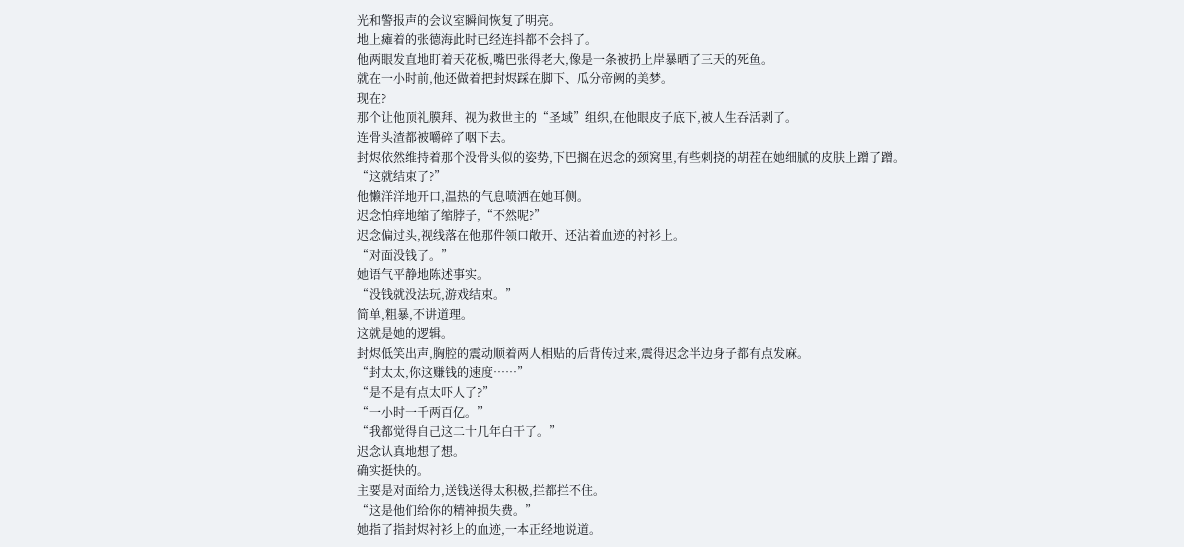光和警报声的会议室瞬间恢复了明亮。
地上瘫着的张德海此时已经连抖都不会抖了。
他两眼发直地盯着天花板,嘴巴张得老大,像是一条被扔上岸暴晒了三天的死鱼。
就在一小时前,他还做着把封烬踩在脚下、瓜分帝阙的美梦。
现在?
那个让他顶礼膜拜、视为救世主的“圣域”组织,在他眼皮子底下,被人生吞活剥了。
连骨头渣都被嚼碎了咽下去。
封烬依然维持着那个没骨头似的姿势,下巴搁在迟念的颈窝里,有些刺挠的胡茬在她细腻的皮肤上蹭了蹭。
“这就结束了?”
他懒洋洋地开口,温热的气息喷洒在她耳侧。
迟念怕痒地缩了缩脖子,“不然呢?”
迟念偏过头,视线落在他那件领口敞开、还沾着血迹的衬衫上。
“对面没钱了。”
她语气平静地陈述事实。
“没钱就没法玩,游戏结束。”
简单,粗暴,不讲道理。
这就是她的逻辑。
封烬低笑出声,胸腔的震动顺着两人相贴的后背传过来,震得迟念半边身子都有点发麻。
“封太太,你这赚钱的速度……”
“是不是有点太吓人了?”
“一小时一千两百亿。”
“我都觉得自己这二十几年白干了。”
迟念认真地想了想。
确实挺快的。
主要是对面给力,送钱送得太积极,拦都拦不住。
“这是他们给你的精神损失费。”
她指了指封烬衬衫上的血迹,一本正经地说道。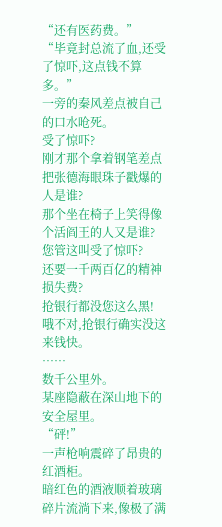“还有医药费。”
“毕竟封总流了血,还受了惊吓,这点钱不算多。”
一旁的秦风差点被自己的口水呛死。
受了惊吓?
刚才那个拿着钢笔差点把张德海眼珠子戳爆的人是谁?
那个坐在椅子上笑得像个活阎王的人又是谁?
您管这叫受了惊吓?
还要一千两百亿的精神损失费?
抢银行都没您这么黑!
哦不对,抢银行确实没这来钱快。
……
数千公里外。
某座隐蔽在深山地下的安全屋里。
“砰!”
一声枪响震碎了昂贵的红酒柜。
暗红色的酒液顺着玻璃碎片流淌下来,像极了满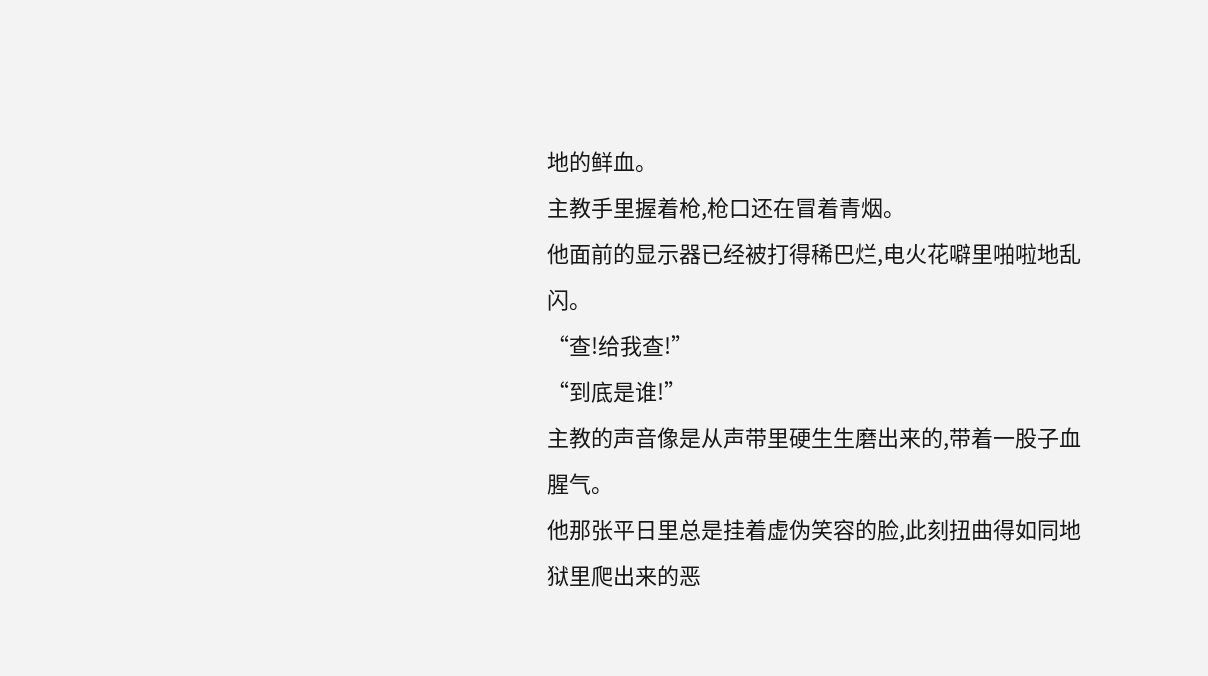地的鲜血。
主教手里握着枪,枪口还在冒着青烟。
他面前的显示器已经被打得稀巴烂,电火花噼里啪啦地乱闪。
“查!给我查!”
“到底是谁!”
主教的声音像是从声带里硬生生磨出来的,带着一股子血腥气。
他那张平日里总是挂着虚伪笑容的脸,此刻扭曲得如同地狱里爬出来的恶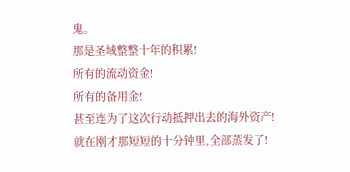鬼。
那是圣域整整十年的积累!
所有的流动资金!
所有的备用金!
甚至连为了这次行动抵押出去的海外资产!
就在刚才那短短的十分钟里,全部蒸发了!